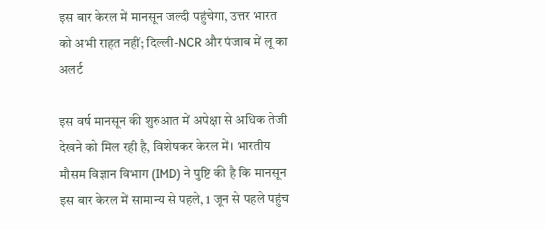इस बार केरल में मानसून जल्दी पहुंचेगा, उत्तर भारत को अभी राहत नहीं; दिल्ली-NCR और पंजाब में लू का अलर्ट

इस वर्ष मानसून की शुरुआत में अपेक्षा से अधिक तेजी देखने को मिल रही है, विशेषकर केरल में। भारतीय मौसम विज्ञान विभाग (IMD) ने पुष्टि की है कि मानसून इस बार केरल में सामान्य से पहले, 1 जून से पहले पहुंच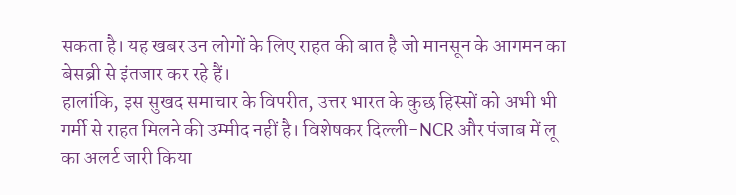सकता है। यह खबर उन लोगों के लिए राहत की बात है जो मानसून के आगमन का बेसब्री से इंतजार कर रहे हैं।
हालांकि, इस सुखद समाचार के विपरीत, उत्तर भारत के कुछ हिस्सों को अभी भी गर्मी से राहत मिलने की उम्मीद नहीं है। विशेषकर दिल्ली-NCR और पंजाब में लू का अलर्ट जारी किया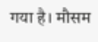गया है। मौसम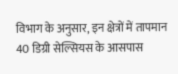विभाग के अनुसार, इन क्षेत्रों में तापमान 40 डिग्री सेल्सियस के आसपास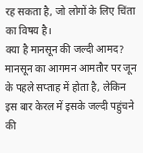रह सकता है, जो लोगों के लिए चिंता का विषय है।
क्या है मानसून की जल्दी आमद?
मानसून का आगमन आमतौर पर जून के पहले सप्ताह में होता है, लेकिन इस बार केरल में इसके जल्दी पहुंचने की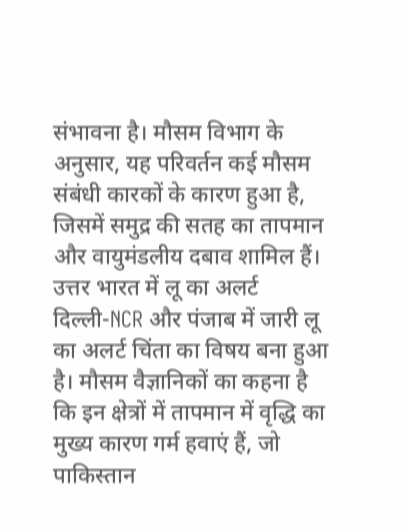संभावना है। मौसम विभाग के अनुसार, यह परिवर्तन कई मौसम संबंधी कारकों के कारण हुआ है, जिसमें समुद्र की सतह का तापमान और वायुमंडलीय दबाव शामिल हैं।
उत्तर भारत में लू का अलर्ट
दिल्ली-NCR और पंजाब में जारी लू का अलर्ट चिंता का विषय बना हुआ है। मौसम वैज्ञानिकों का कहना है कि इन क्षेत्रों में तापमान में वृद्धि का मुख्य कारण गर्म हवाएं हैं, जो पाकिस्तान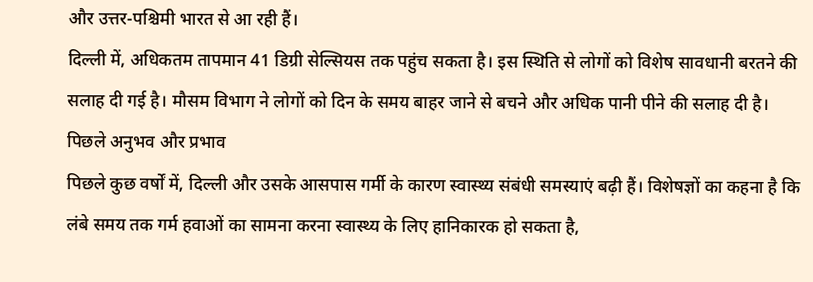और उत्तर-पश्चिमी भारत से आ रही हैं।
दिल्ली में, अधिकतम तापमान 41 डिग्री सेल्सियस तक पहुंच सकता है। इस स्थिति से लोगों को विशेष सावधानी बरतने की सलाह दी गई है। मौसम विभाग ने लोगों को दिन के समय बाहर जाने से बचने और अधिक पानी पीने की सलाह दी है।
पिछले अनुभव और प्रभाव
पिछले कुछ वर्षों में, दिल्ली और उसके आसपास गर्मी के कारण स्वास्थ्य संबंधी समस्याएं बढ़ी हैं। विशेषज्ञों का कहना है कि लंबे समय तक गर्म हवाओं का सामना करना स्वास्थ्य के लिए हानिकारक हो सकता है,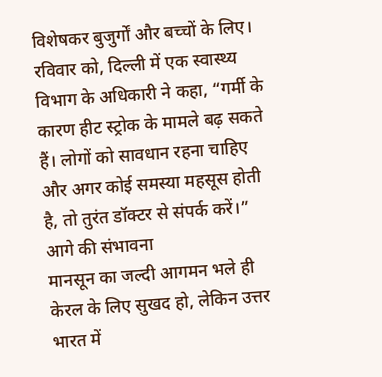विशेषकर बुजुर्गों और बच्चों के लिए।
रविवार को, दिल्ली में एक स्वास्थ्य विभाग के अधिकारी ने कहा, “गर्मी के कारण हीट स्ट्रोक के मामले बढ़ सकते हैं। लोगों को सावधान रहना चाहिए और अगर कोई समस्या महसूस होती है, तो तुरंत डॉक्टर से संपर्क करें।”
आगे की संभावना
मानसून का जल्दी आगमन भले ही केरल के लिए सुखद हो, लेकिन उत्तर भारत में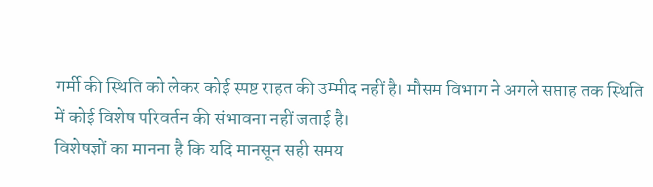गर्मी की स्थिति को लेकर कोई स्पष्ट राहत की उम्मीद नहीं है। मौसम विभाग ने अगले सप्ताह तक स्थिति में कोई विशेष परिवर्तन की संभावना नहीं जताई है।
विशेषज्ञों का मानना है कि यदि मानसून सही समय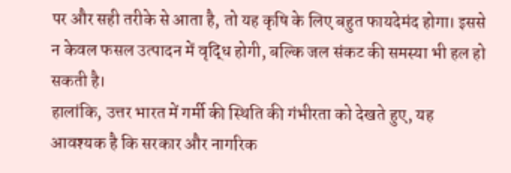पर और सही तरीके से आता है, तो यह कृषि के लिए बहुत फायदेमंद होगा। इससे न केवल फसल उत्पादन में वृद्धि होगी, बल्कि जल संकट की समस्या भी हल हो सकती है।
हालांकि, उत्तर भारत में गर्मी की स्थिति की गंभीरता को देखते हुए, यह आवश्यक है कि सरकार और नागरिक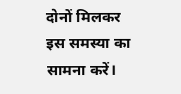दोनों मिलकर इस समस्या का सामना करें।